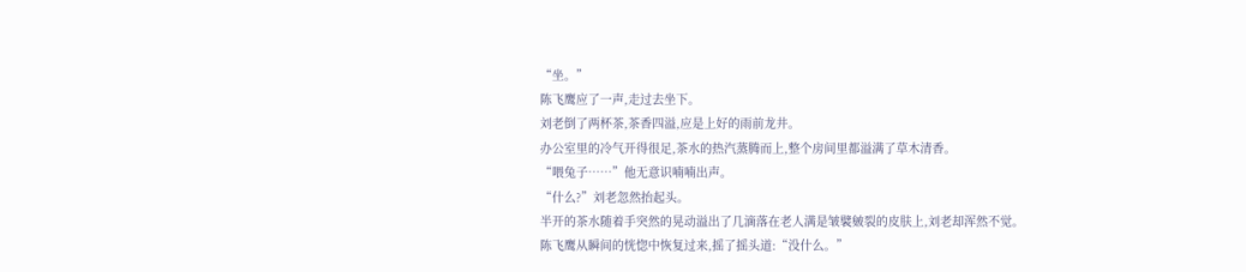“坐。”
陈飞鹰应了一声,走过去坐下。
刘老倒了两杯茶,茶香四溢,应是上好的雨前龙井。
办公室里的冷气开得很足,茶水的热汽蒸腾而上,整个房间里都溢满了草木清香。
“喂兔子……”他无意识喃喃出声。
“什么?”刘老忽然抬起头。
半开的茶水随着手突然的晃动溢出了几滴落在老人满是皱襞皴裂的皮肤上,刘老却浑然不觉。
陈飞鹰从瞬间的恍惚中恢复过来,摇了摇头道:“没什么。”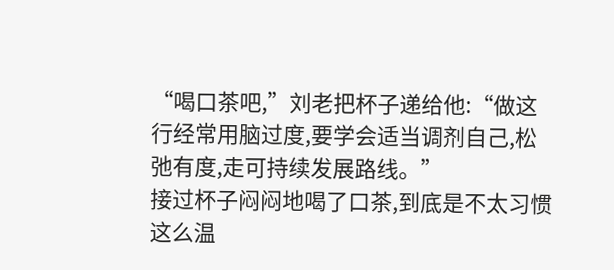“喝口茶吧,”刘老把杯子递给他:“做这行经常用脑过度,要学会适当调剂自己,松弛有度,走可持续发展路线。”
接过杯子闷闷地喝了口茶,到底是不太习惯这么温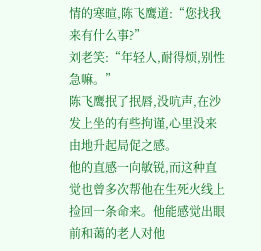情的寒暄,陈飞鹰道:“您找我来有什么事?”
刘老笑:“年轻人,耐得烦,别性急嘛。”
陈飞鹰抿了抿唇,没吭声,在沙发上坐的有些拘谨,心里没来由地升起局促之感。
他的直感一向敏锐,而这种直觉也曾多次帮他在生死火线上捡回一条命来。他能感觉出眼前和蔼的老人对他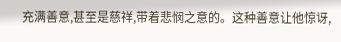充满善意,甚至是慈祥,带着悲悯之意的。这种善意让他惊讶,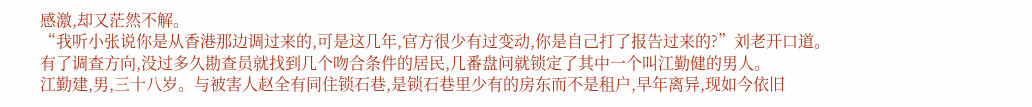感激,却又茫然不解。
“我听小张说你是从香港那边调过来的,可是这几年,官方很少有过变动,你是自己打了报告过来的?”刘老开口道。
有了调查方向,没过多久勘查员就找到几个吻合条件的居民,几番盘问就锁定了其中一个叫江勤健的男人。
江勤建,男,三十八岁。与被害人赵全有同住锁石巷,是锁石巷里少有的房东而不是租户,早年离异,现如今依旧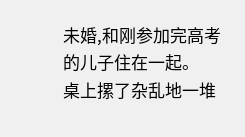未婚,和刚参加完高考的儿子住在一起。
桌上摞了杂乱地一堆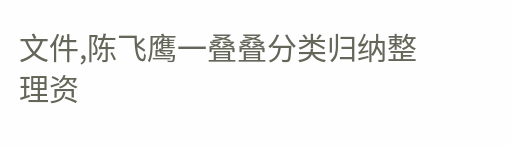文件,陈飞鹰一叠叠分类归纳整理资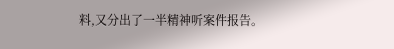料,又分出了一半精神听案件报告。